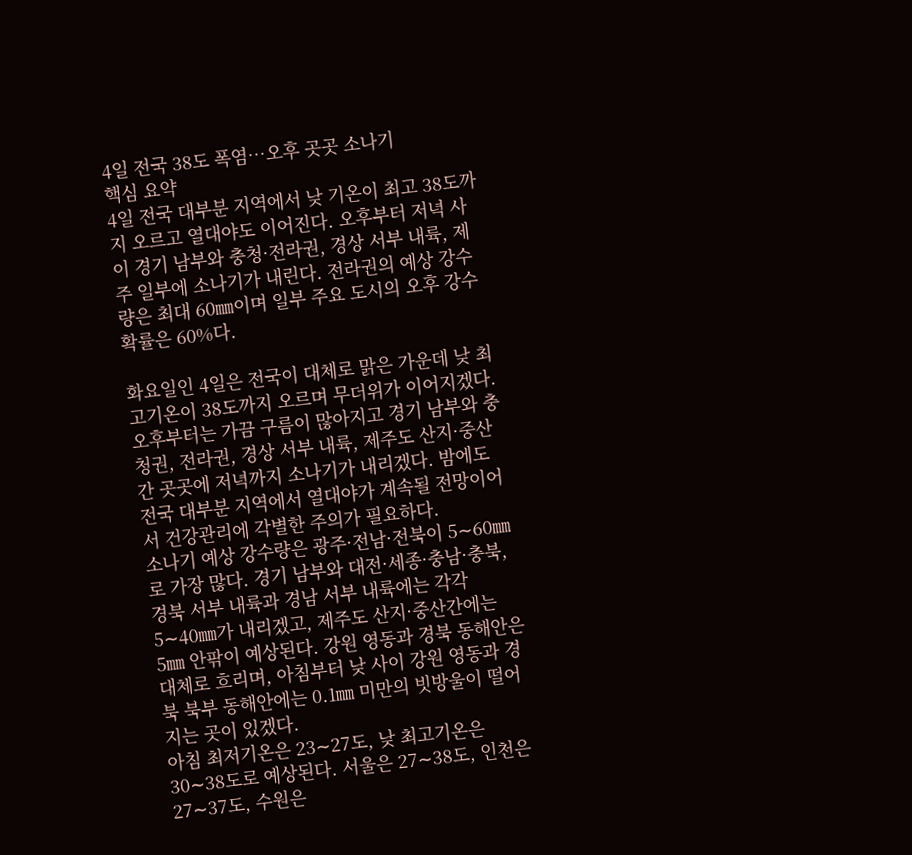4일 전국 38도 폭염…오후 곳곳 소나기
핵심 요약
4일 전국 대부분 지역에서 낮 기온이 최고 38도까지 오르고 열대야도 이어진다. 오후부터 저녁 사이 경기 남부와 충청·전라권, 경상 서부 내륙, 제주 일부에 소나기가 내린다. 전라권의 예상 강수량은 최대 60㎜이며 일부 주요 도시의 오후 강수 확률은 60%다.

화요일인 4일은 전국이 대체로 맑은 가운데 낮 최고기온이 38도까지 오르며 무더위가 이어지겠다. 오후부터는 가끔 구름이 많아지고 경기 남부와 충청권, 전라권, 경상 서부 내륙, 제주도 산지·중산간 곳곳에 저녁까지 소나기가 내리겠다. 밤에도 전국 대부분 지역에서 열대야가 계속될 전망이어서 건강관리에 각별한 주의가 필요하다.
소나기 예상 강수량은 광주·전남·전북이 5∼60㎜로 가장 많다. 경기 남부와 대전·세종·충남·충북, 경북 서부 내륙과 경남 서부 내륙에는 각각 5∼40㎜가 내리겠고, 제주도 산지·중산간에는 5㎜ 안팎이 예상된다. 강원 영동과 경북 동해안은 대체로 흐리며, 아침부터 낮 사이 강원 영동과 경북 북부 동해안에는 0.1㎜ 미만의 빗방울이 떨어지는 곳이 있겠다.
아침 최저기온은 23∼27도, 낮 최고기온은 30∼38도로 예상된다. 서울은 27∼38도, 인천은 27∼37도, 수원은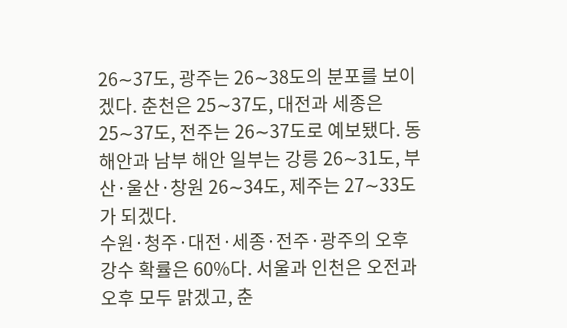26∼37도, 광주는 26∼38도의 분포를 보이겠다. 춘천은 25∼37도, 대전과 세종은 25∼37도, 전주는 26∼37도로 예보됐다. 동해안과 남부 해안 일부는 강릉 26∼31도, 부산·울산·창원 26∼34도, 제주는 27∼33도가 되겠다.
수원·청주·대전·세종·전주·광주의 오후 강수 확률은 60%다. 서울과 인천은 오전과 오후 모두 맑겠고, 춘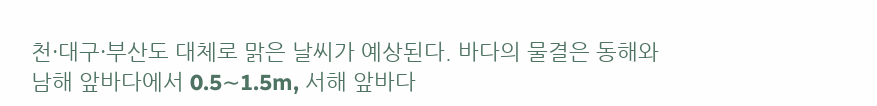천·대구·부산도 대체로 맑은 날씨가 예상된다. 바다의 물결은 동해와 남해 앞바다에서 0.5∼1.5m, 서해 앞바다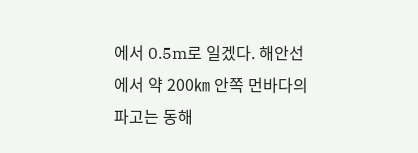에서 0.5m로 일겠다. 해안선에서 약 200㎞ 안쪽 먼바다의 파고는 동해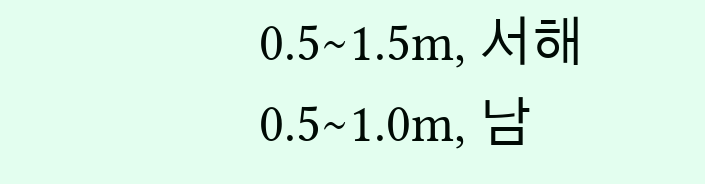0.5∼1.5m, 서해 0.5∼1.0m, 남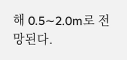해 0.5∼2.0m로 전망된다.